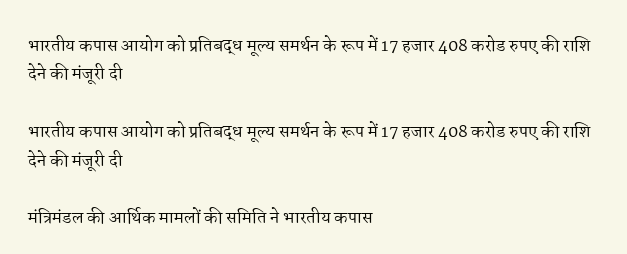भारतीय कपास आयोग को प्रतिबद्ध मूल्‍य समर्थन के रूप में 17 हजार 408 करोड रुपए की राशि देने की मंजूरी दी

भारतीय कपास आयोग को प्रतिबद्ध मूल्‍य समर्थन के रूप में 17 हजार 408 करोड रुपए की राशि देने की मंजूरी दी

मंत्रिमंडल की आर्थिक मामलों की समिति ने भारतीय कपास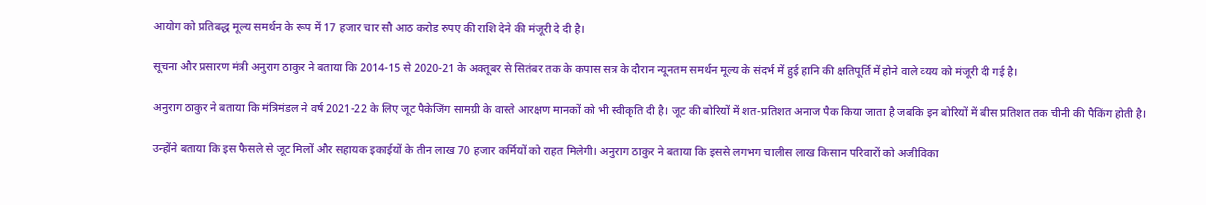आयोग को प्रतिबद्ध मूल्‍य समर्थन के रूप में 17 हजार चार सौ आठ करोड रुपए की राशि देने की मंजूरी दे दी है।

सूचना और प्रसारण मंत्री अनुराग ठाकुर ने बताया कि 2014-15 से 2020-21 के अक्‍तूबर से सितंबर तक के कपास सत्र के दौरान न्‍यूनतम समर्थन मूल्‍य के संदर्भ में हुई हानि की क्षतिपूर्ति में होने वाले व्‍यय को मंजूरी दी गई है।

अनुराग ठाकुर ने बताया कि मंत्रिमंडल ने वर्ष 2021-22 के लिए जूट पैकेजिंग साम‍ग्री के वास्‍ते आरक्षण मानकों को भी स्‍वीकृति दी है। जूट की बोरियों में शत-प्रतिशत अनाज पैक किया जाता है जबकि इन बोरियों में बीस प्रतिशत तक चीनी की पैकिंग होती है।

उन्‍होंने बताया कि इस फैसले से जूट मिलों और सहायक इकाईयों के तीन लाख 70 हजार कर्मियों को राहत मिलेगी। अनुराग ठाकुर ने बताया कि इससे लगभग चालीस लाख किसान परिवारों को अजीविका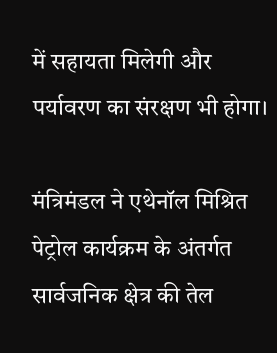में सहायता मिलेगी और पर्यावरण का संरक्षण भी होगा।

मंत्रिमंडल ने एथेनॉल मिश्रित पेट्रोल कार्यक्रम के अंतर्गत सार्वजनिक क्षेत्र की तेल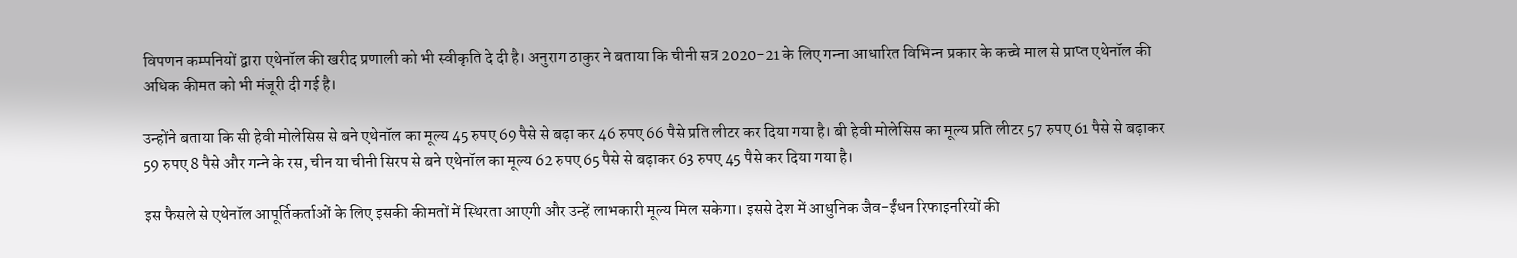विपणन कम्‍पनियों द्वारा एथेनॉल की खरीद प्रणाली को भी स्‍वीकृति दे दी है। अनुराग ठाकुर ने बताया कि चीनी सत्र 2020-21 के लिए गन्‍ना आधारित विभिन्‍न प्रकार के कच्‍चे माल से प्राप्‍त एथेनॉल की अधिक कीमत को भी मंजूरी दी गई है।

उन्‍होंने बताया कि सी हेवी मोलेसिस से बने एथेनॉल का मूल्‍य 45 रुपए 69 पैसे से बढ़ा कर 46 रुपए 66 पैसे प्रति लीटर कर दिया गया है। बी हेवी मोलेसिस का मूल्‍य प्रति लीटर 57 रुपए 61 पैसे से बढ़ाकर 59 रुपए 8 पैसे और गन्‍ने के रस, चीन या चीनी सिरप से बने एथेनॉल का मूल्‍य 62 रुपए 65 पैसे से बढ़ाकर 63 रुपए 45 पैसे कर दिया गया है।

इस फैसले से एथेनॉल आपूर्तिकर्ताओं के लिए इसकी कीमतों में स्‍थ‍ि‍रता आएगी और उन्‍हें लाभकारी मूल्‍य मिल सकेगा। इससे देश में आधुनिक जैव-ईंधन रिफाइनरियों की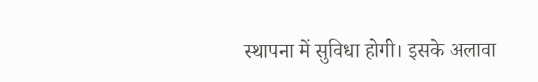स्‍थापना में सुविधा होगी। इसके अलावा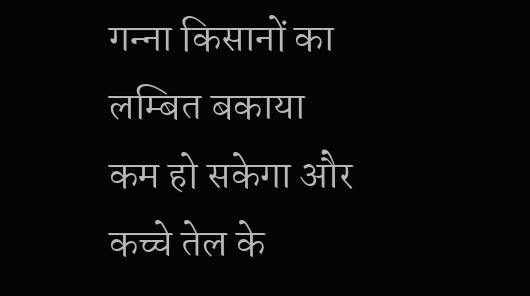गन्‍ना किसानों का लम्‍बित बकाया कम हो सकेगा और कच्‍चे तेल के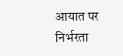आयात पर निर्भरता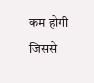कम होगी जिससे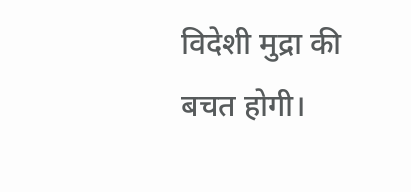विदेशी मुद्रा की बचत होगी।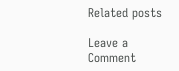Related posts

Leave a Comment